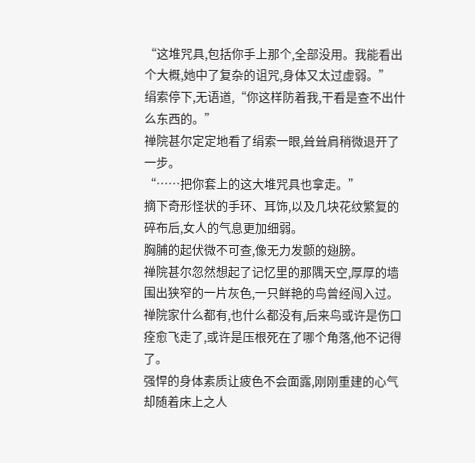“这堆咒具,包括你手上那个,全部没用。我能看出个大概,她中了复杂的诅咒,身体又太过虚弱。”
绢索停下,无语道,“你这样防着我,干看是查不出什么东西的。”
禅院甚尔定定地看了绢索一眼,耸耸肩稍微退开了一步。
“……把你套上的这大堆咒具也拿走。”
摘下奇形怪状的手环、耳饰,以及几块花纹繁复的碎布后,女人的气息更加细弱。
胸脯的起伏微不可查,像无力发颤的翅膀。
禅院甚尔忽然想起了记忆里的那隅天空,厚厚的墙围出狭窄的一片灰色,一只鲜艳的鸟曾经闯入过。
禅院家什么都有,也什么都没有,后来鸟或许是伤口痊愈飞走了,或许是压根死在了哪个角落,他不记得了。
强悍的身体素质让疲色不会面露,刚刚重建的心气却随着床上之人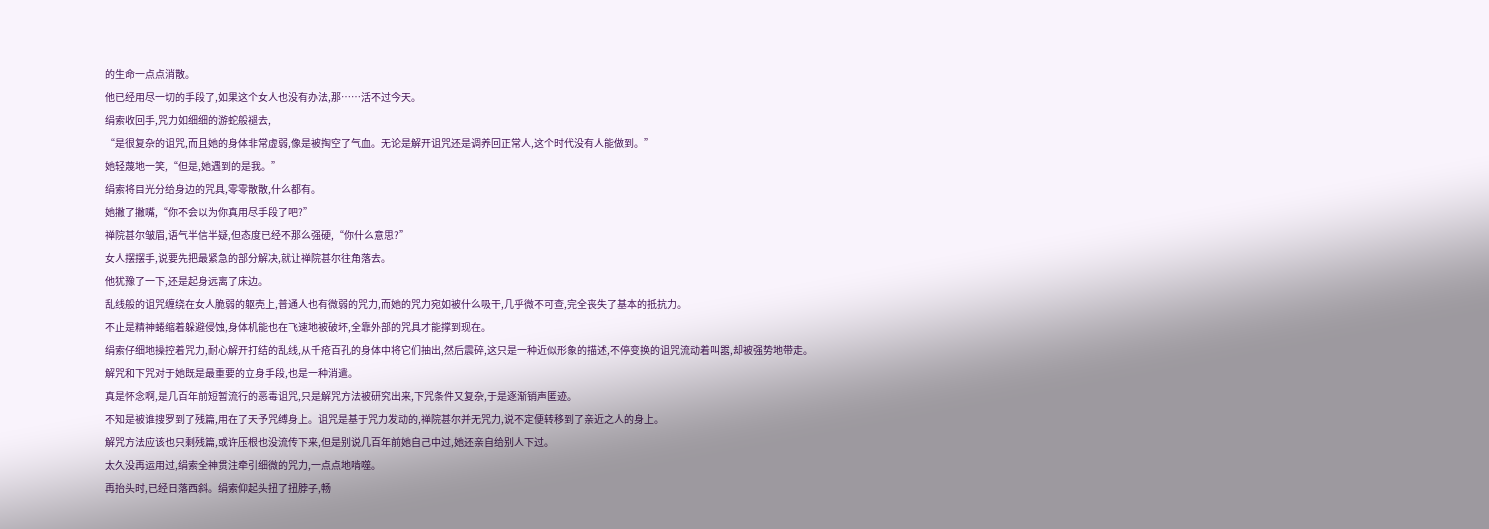的生命一点点消散。
他已经用尽一切的手段了,如果这个女人也没有办法,那……活不过今天。
绢索收回手,咒力如细细的游蛇般褪去,
“是很复杂的诅咒,而且她的身体非常虚弱,像是被掏空了气血。无论是解开诅咒还是调养回正常人,这个时代没有人能做到。”
她轻蔑地一笑,“但是,她遇到的是我。”
绢索将目光分给身边的咒具,零零散散,什么都有。
她撇了撇嘴,“你不会以为你真用尽手段了吧?”
禅院甚尔皱眉,语气半信半疑,但态度已经不那么强硬,“你什么意思?”
女人摆摆手,说要先把最紧急的部分解决,就让禅院甚尔往角落去。
他犹豫了一下,还是起身远离了床边。
乱线般的诅咒缠绕在女人脆弱的躯壳上,普通人也有微弱的咒力,而她的咒力宛如被什么吸干,几乎微不可查,完全丧失了基本的抵抗力。
不止是精神蜷缩着躲避侵蚀,身体机能也在飞速地被破坏,全靠外部的咒具才能撑到现在。
绢索仔细地操控着咒力,耐心解开打结的乱线,从千疮百孔的身体中将它们抽出,然后震碎,这只是一种近似形象的描述,不停变换的诅咒流动着叫嚣,却被强势地带走。
解咒和下咒对于她既是最重要的立身手段,也是一种消遣。
真是怀念啊,是几百年前短暂流行的恶毒诅咒,只是解咒方法被研究出来,下咒条件又复杂,于是逐渐销声匿迹。
不知是被谁搜罗到了残篇,用在了天予咒缚身上。诅咒是基于咒力发动的,禅院甚尔并无咒力,说不定便转移到了亲近之人的身上。
解咒方法应该也只剩残篇,或许压根也没流传下来,但是别说几百年前她自己中过,她还亲自给别人下过。
太久没再运用过,绢索全神贯注牵引细微的咒力,一点点地啃噬。
再抬头时,已经日落西斜。绢索仰起头扭了扭脖子,畅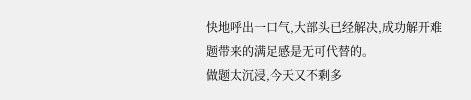快地呼出一口气,大部头已经解决,成功解开难题带来的满足感是无可代替的。
做题太沉浸,今天又不剩多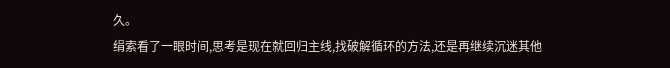久。
绢索看了一眼时间,思考是现在就回归主线,找破解循环的方法,还是再继续沉迷其他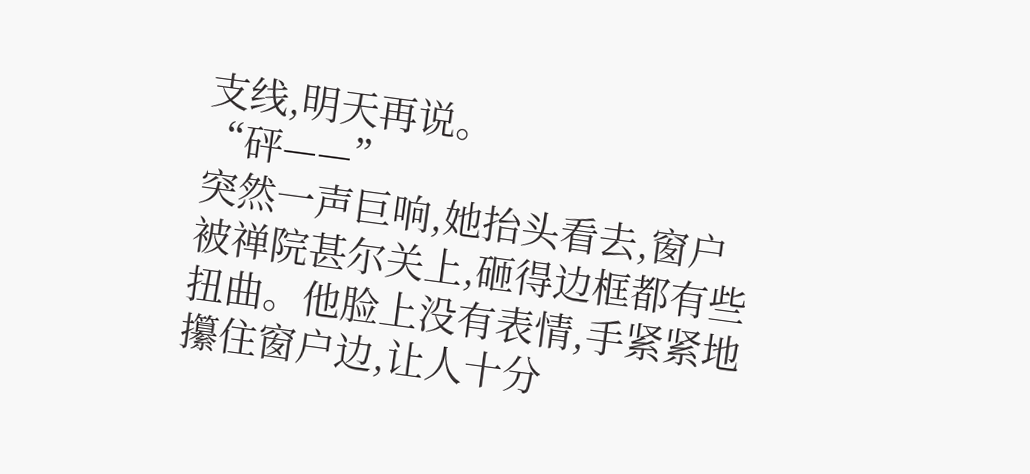支线,明天再说。
“砰——”
突然一声巨响,她抬头看去,窗户被禅院甚尔关上,砸得边框都有些扭曲。他脸上没有表情,手紧紧地攥住窗户边,让人十分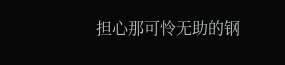担心那可怜无助的钢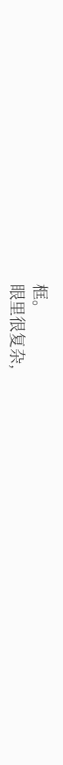框。
眼里很复杂,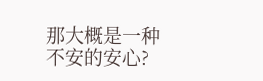那大概是一种不安的安心?